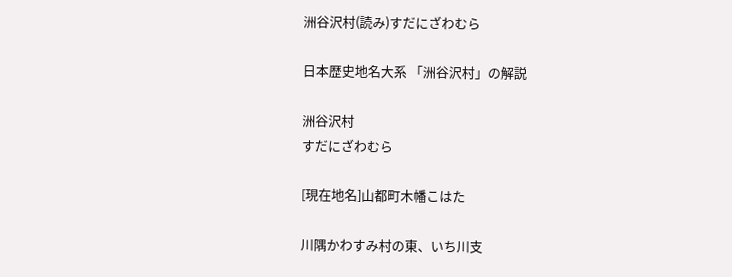洲谷沢村(読み)すだにざわむら

日本歴史地名大系 「洲谷沢村」の解説

洲谷沢村
すだにざわむら

[現在地名]山都町木幡こはた

川隅かわすみ村の東、いち川支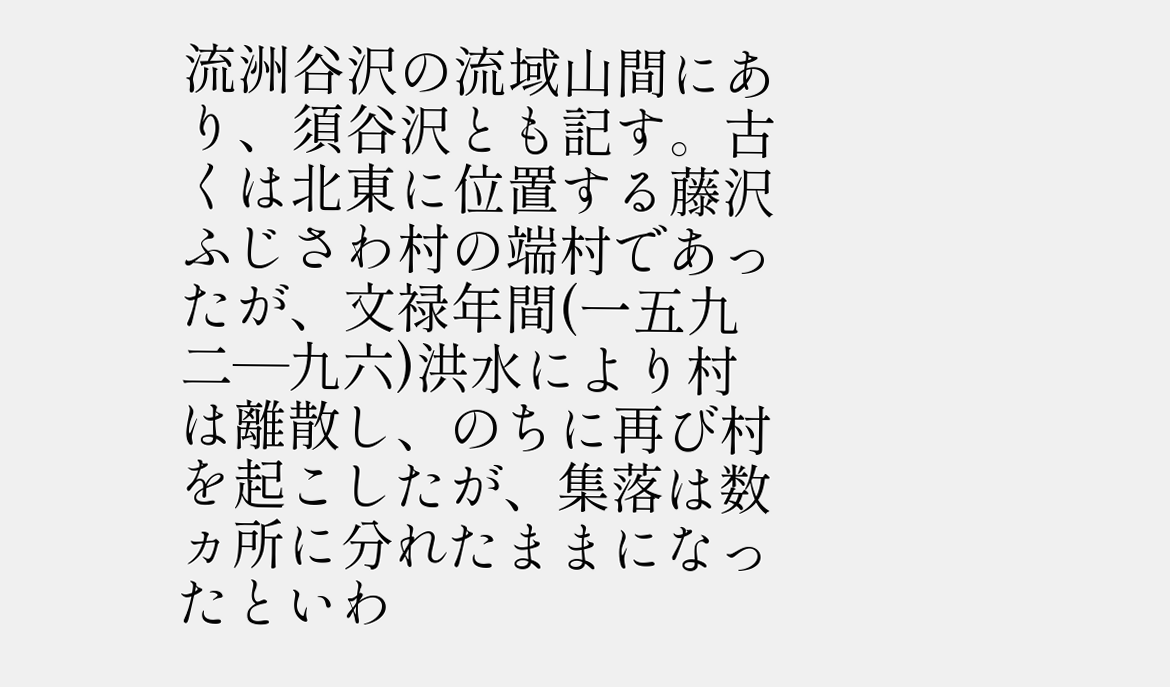流洲谷沢の流域山間にあり、須谷沢とも記す。古くは北東に位置する藤沢ふじさわ村の端村であったが、文禄年間(一五九二―九六)洪水により村は離散し、のちに再び村を起こしたが、集落は数ヵ所に分れたままになったといわ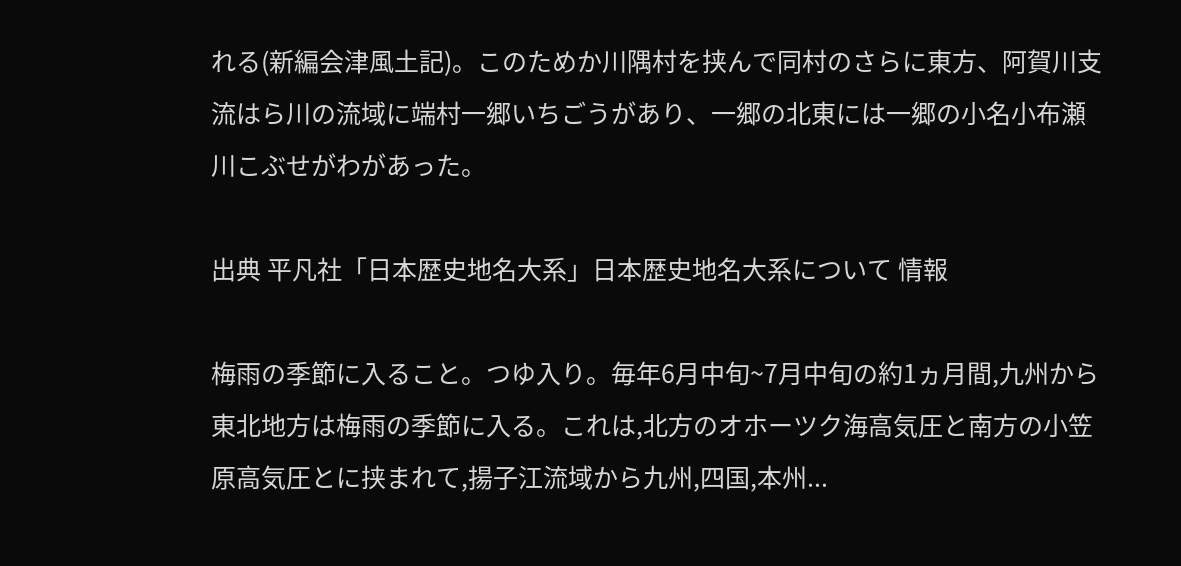れる(新編会津風土記)。このためか川隅村を挟んで同村のさらに東方、阿賀川支流はら川の流域に端村一郷いちごうがあり、一郷の北東には一郷の小名小布瀬川こぶせがわがあった。

出典 平凡社「日本歴史地名大系」日本歴史地名大系について 情報

梅雨の季節に入ること。つゆ入り。毎年6月中旬~7月中旬の約1ヵ月間,九州から東北地方は梅雨の季節に入る。これは,北方のオホーツク海高気圧と南方の小笠原高気圧とに挟まれて,揚子江流域から九州,四国,本州...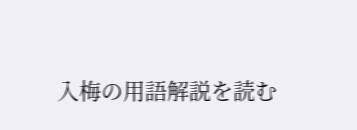入梅の用語解説を読む